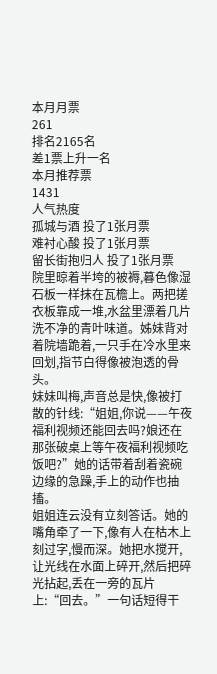本月月票
261
排名2165名
差1票上升一名
本月推荐票
1431
人气热度
孤城与酒 投了1张月票
难衬心酸 投了1张月票
留长街抱归人 投了1张月票
院里晾着半垮的被褥,暮色像湿石板一样抹在瓦檐上。两把搓衣板靠成一堆,水盆里漂着几片洗不净的青叶味道。姊妹背对着院墙跪着,一只手在冷水里来回划,指节白得像被泡透的骨头。
妹妹叫梅,声音总是快,像被打散的针线:“姐姐,你说——午夜福利视频还能回去吗?娘还在那张破桌上等午夜福利视频吃饭吧?”她的话带着刮着瓷碗边缘的急躁,手上的动作也抽搐。
姐姐连云没有立刻答话。她的嘴角牵了一下,像有人在枯木上刻过字,慢而深。她把水搅开,让光线在水面上碎开,然后把碎光拈起,丢在一旁的瓦片上:“回去。”一句话短得干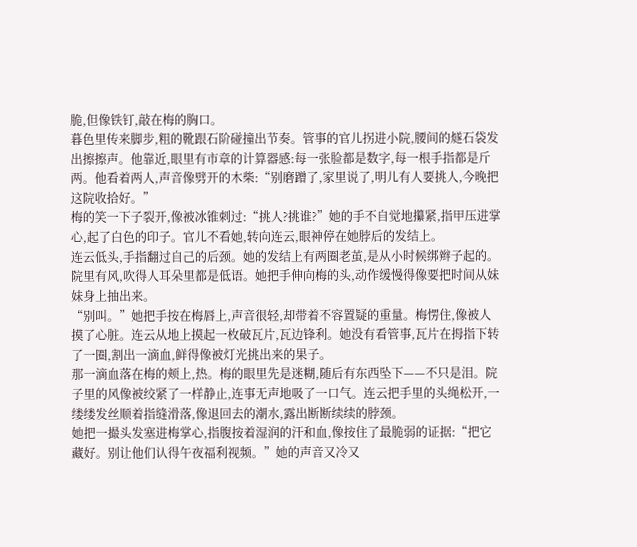脆,但像铁钉,敲在梅的胸口。
暮色里传来脚步,粗的靴跟石阶碰撞出节奏。管事的官儿拐进小院,腰间的燧石袋发出擦擦声。他靠近,眼里有市章的计算器感:每一张脸都是数字,每一根手指都是斤两。他看着两人,声音像劈开的木柴:“别磨蹭了,家里说了,明儿有人要挑人,今晚把这院收拾好。”
梅的笑一下子裂开,像被冰锥刺过:“挑人?挑谁?”她的手不自觉地攥紧,指甲压进掌心,起了白色的印子。官儿不看她,转向连云,眼神停在她脖后的发结上。
连云低头,手指翻过自己的后颈。她的发结上有两圈老茧,是从小时候绑辫子起的。院里有风,吹得人耳朵里都是低语。她把手伸向梅的头,动作缓慢得像要把时间从妹妹身上抽出来。
“别叫。”她把手按在梅唇上,声音很轻,却带着不容置疑的重量。梅愣住,像被人摸了心脏。连云从地上摸起一枚破瓦片,瓦边锋利。她没有看管事,瓦片在拇指下转了一圈,割出一滴血,鲜得像被灯光挑出来的果子。
那一滴血落在梅的颊上,热。梅的眼里先是迷糊,随后有东西坠下——不只是泪。院子里的风像被绞紧了一样静止,连事无声地吸了一口气。连云把手里的头绳松开,一缕缕发丝顺着指缝滑落,像退回去的潮水,露出断断续续的脖颈。
她把一撮头发塞进梅掌心,指腹按着湿润的汗和血,像按住了最脆弱的证据:“把它藏好。别让他们认得午夜福利视频。”她的声音又冷又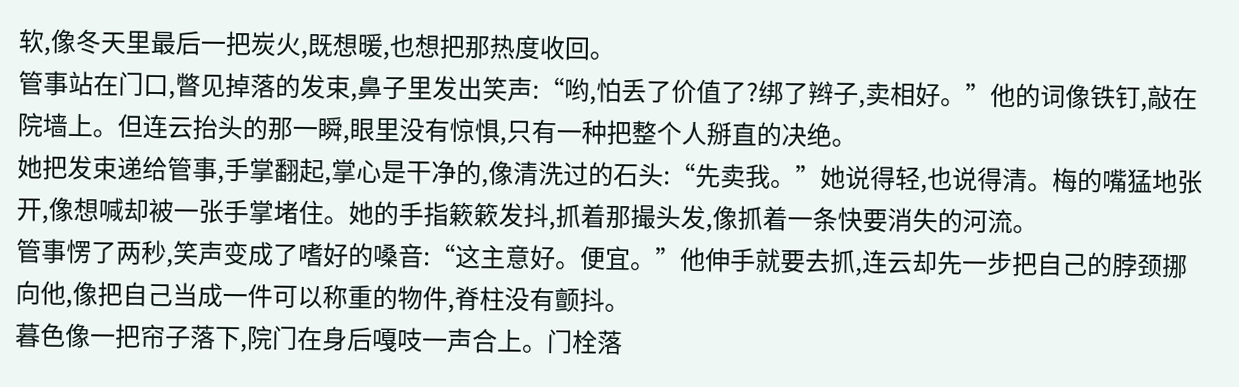软,像冬天里最后一把炭火,既想暖,也想把那热度收回。
管事站在门口,瞥见掉落的发束,鼻子里发出笑声:“哟,怕丢了价值了?绑了辫子,卖相好。”他的词像铁钉,敲在院墙上。但连云抬头的那一瞬,眼里没有惊惧,只有一种把整个人掰直的决绝。
她把发束递给管事,手掌翻起,掌心是干净的,像清洗过的石头:“先卖我。”她说得轻,也说得清。梅的嘴猛地张开,像想喊却被一张手掌堵住。她的手指簌簌发抖,抓着那撮头发,像抓着一条快要消失的河流。
管事愣了两秒,笑声变成了嗜好的嗓音:“这主意好。便宜。”他伸手就要去抓,连云却先一步把自己的脖颈挪向他,像把自己当成一件可以称重的物件,脊柱没有颤抖。
暮色像一把帘子落下,院门在身后嘎吱一声合上。门栓落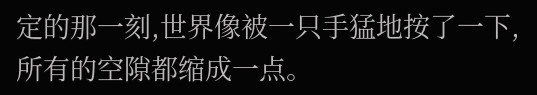定的那一刻,世界像被一只手猛地按了一下,所有的空隙都缩成一点。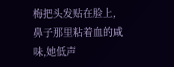梅把头发贴在脸上,鼻子那里粘着血的咸味,她低声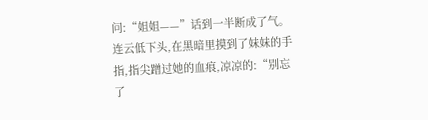问:“姐姐——”话到一半断成了气。
连云低下头,在黑暗里摸到了妹妹的手指,指尖蹭过她的血痕,凉凉的:“别忘了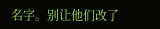名字。别让他们改了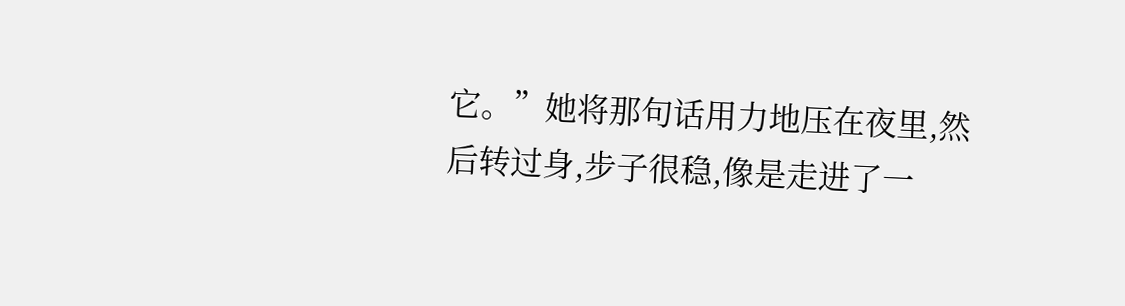它。”她将那句话用力地压在夜里,然后转过身,步子很稳,像是走进了一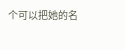个可以把她的名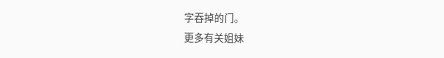字吞掉的门。
更多有关姐妹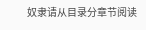奴隶请从目录分章节阅读